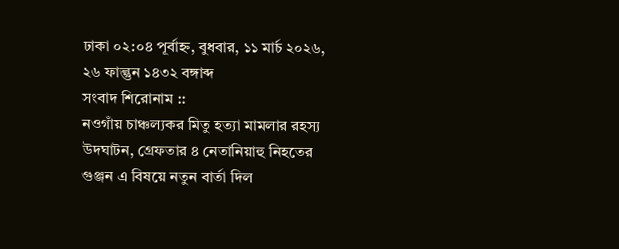ঢাকা ০২:০৪ পূর্বাহ্ন, বুধবার, ১১ মার্চ ২০২৬, ২৬ ফাল্গুন ১৪৩২ বঙ্গাব্দ
সংবাদ শিরোনাম ::
নওগাঁয় চাঞ্চল্যকর মিতু হত্যা মামলার রহস্য উদঘাটন, গ্রেফতার ৪ নেতানিয়াহু নিহতের গুঞ্জন এ বিষয়ে নতুন বার্তা দিল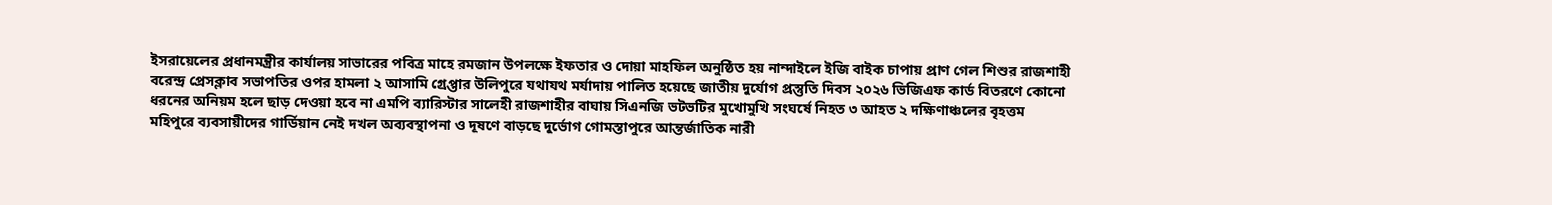ইসরায়েলের প্রধানমন্ত্রীর কার্যালয় সাভারের পবিত্র মাহে রমজান উপলক্ষে ইফতার ও দোয়া মাহফিল অনুষ্ঠিত হয় নান্দাইলে ইজি বাইক চাপায় প্রাণ গেল শিশুর রাজশাহী বরেন্দ্র প্রেসক্লাব সভাপতির ওপর হামলা ২ আসামি গ্রেপ্তার উলিপুরে যথাযথ মর্যাদায় পালিত হয়েছে জাতীয় দুর্যোগ প্রস্তুতি দিবস ২০২৬ ভিজিএফ কার্ড বিতরণে কোনো ধরনের অনিয়ম হলে ছাড় দেওয়া হবে না এমপি ব্যারিস্টার সালেহী রাজশাহীর বাঘায় সিএনজি ভটভটির মুখোমুখি সংঘর্ষে নিহত ৩ আহত ২ দক্ষিণাঞ্চলের বৃহত্তম মহিপুরে ব্যবসায়ীদের গার্ডিয়ান নেই দখল অব্যবস্থাপনা ও দূষণে বাড়ছে দুর্ভোগ গোমস্তাপুরে আন্তর্জাতিক নারী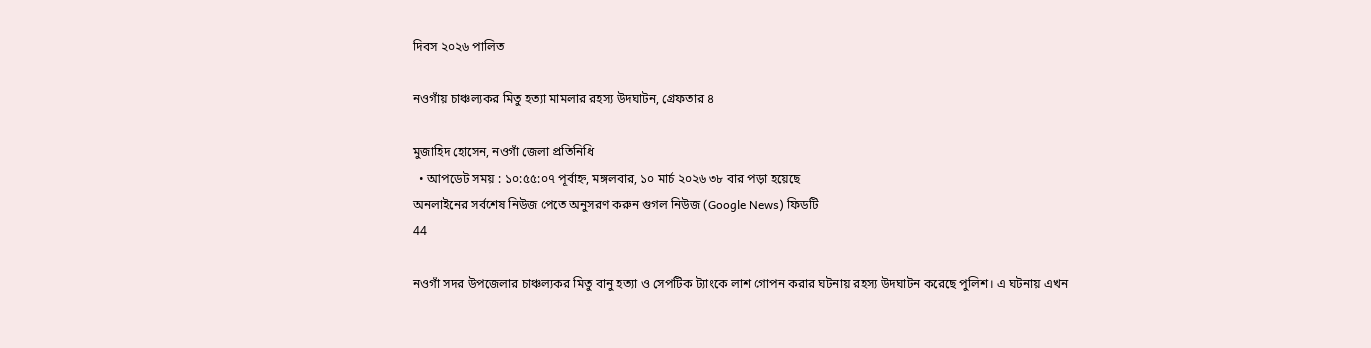দিবস ২০২৬ পালিত

নওগাঁয় চাঞ্চল্যকর মিতু হত্যা মামলার রহস্য উদঘাটন, গ্রেফতার ৪

মুজাহিদ হোসেন, নওগাঁ জেলা প্রতিনিধি
  • আপডেট সময় : ১০:৫৫:০৭ পূর্বাহ্ন, মঙ্গলবার, ১০ মার্চ ২০২৬ ৩৮ বার পড়া হয়েছে
অনলাইনের সর্বশেষ নিউজ পেতে অনুসরণ করুন গুগল নিউজ (Google News) ফিডটি
44

নওগাঁ সদর উপজেলার চাঞ্চল্যকর মিতু বানু হত্যা ও সেপটিক ট্যাংকে লাশ গোপন করার ঘটনায় রহস্য উদঘাটন করেছে পুলিশ। এ ঘটনায় এখন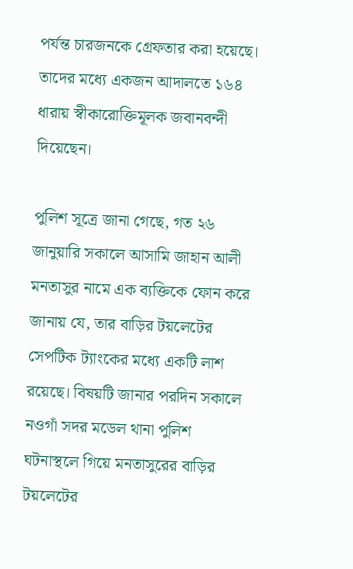পর্যন্ত চারজনকে গ্রেফতার করা হয়েছে। তাদের মধ্যে একজন আদালতে ১৬৪ ধারায় স্বীকারোক্তিমূলক জবানবন্দী দিয়েছেন।

পুলিশ সূত্রে জানা গেছে, গত ২৬ জানুয়ারি সকালে আসামি জাহান আলী মনতাসুর নামে এক ব্যক্তিকে ফোন করে জানায় যে, তার বাড়ির টয়লেটের সেপটিক ট্যাংকের মধ্যে একটি লাশ রয়েছে। বিষয়টি জানার পরদিন সকালে নওগাঁ সদর মডেল থানা পুলিশ ঘটনাস্থলে গিয়ে মনতাসুরের বাড়ির টয়লেটের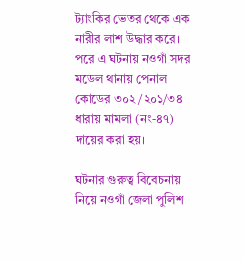ট্যাংকির ভেতর থেকে এক নারীর লাশ উদ্ধার করে। পরে এ ঘটনায় নওগাঁ সদর মডেল থানায় পেনাল কোডের ৩০২/২০১/৩৪ ধারায় মামলা (নং-৪৭) দায়ের করা হয়।

ঘটনার গুরুত্ব বিবেচনায় নিয়ে নওগাঁ জেলা পুলিশ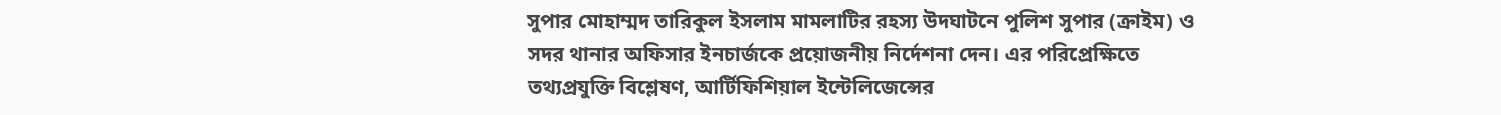সুপার মোহাম্মদ তারিকুল ইসলাম মামলাটির রহস্য উদঘাটনে পুলিশ সুপার (ক্রাইম) ও সদর থানার অফিসার ইনচার্জকে প্রয়োজনীয় নির্দেশনা দেন। এর পরিপ্রেক্ষিতে তথ্যপ্রযুক্তি বিশ্লেষণ, আর্টিফিশিয়াল ইন্টেলিজেন্সের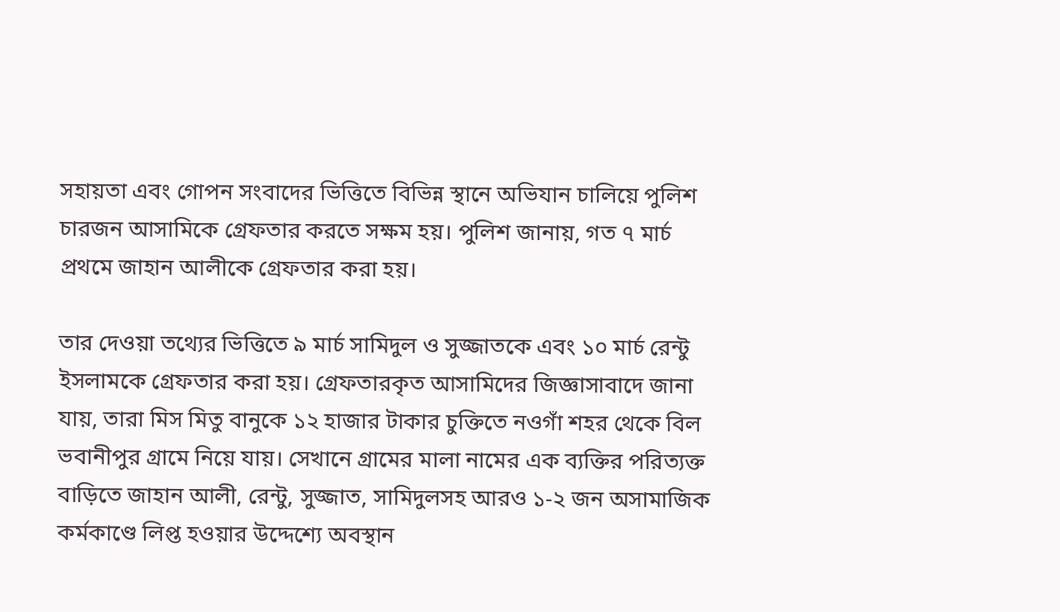সহায়তা এবং গোপন সংবাদের ভিত্তিতে বিভিন্ন স্থানে অভিযান চালিয়ে পুলিশ চারজন আসামিকে গ্রেফতার করতে সক্ষম হয়। পুলিশ জানায়, গত ৭ মার্চ প্রথমে জাহান আলীকে গ্রেফতার করা হয়।

তার দেওয়া তথ্যের ভিত্তিতে ৯ মার্চ সামিদুল ও সুজ্জাতকে এবং ১০ মার্চ রেন্টু ইসলামকে গ্রেফতার করা হয়। গ্রেফতারকৃত আসামিদের জিজ্ঞাসাবাদে জানা যায়, তারা মিস মিতু বানুকে ১২ হাজার টাকার চুক্তিতে নওগাঁ শহর থেকে বিল ভবানীপুর গ্রামে নিয়ে যায়। সেখানে গ্রামের মালা নামের এক ব্যক্তির পরিত্যক্ত বাড়িতে জাহান আলী, রেন্টু, সুজ্জাত, সামিদুলসহ আরও ১-২ জন অসামাজিক কর্মকাণ্ডে লিপ্ত হওয়ার উদ্দেশ্যে অবস্থান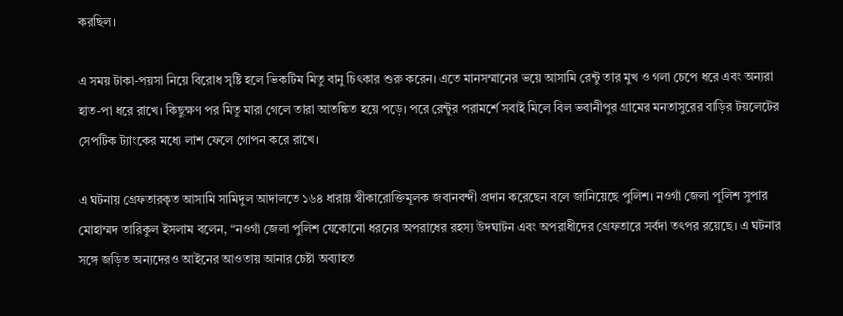করছিল।

এ সময় টাকা-পয়সা নিয়ে বিরোধ সৃষ্টি হলে ভিকটিম মিতু বানু চিৎকার শুরু করেন। এতে মানসম্মানের ভয়ে আসামি রেন্টু তার মুখ ও গলা চেপে ধরে এবং অন্যরা হাত-পা ধরে রাখে। কিছুক্ষণ পর মিতু মারা গেলে তারা আতঙ্কিত হয়ে পড়ে। পরে রেন্টুর পরামর্শে সবাই মিলে বিল ভবানীপুর গ্রামের মনতাসুরের বাড়ির টয়লেটের সেপটিক ট্যাংকের মধ্যে লাশ ফেলে গোপন করে রাখে।

এ ঘটনায় গ্রেফতারকৃত আসামি সামিদুল আদালতে ১৬৪ ধারায় স্বীকারোক্তিমূলক জবানবন্দী প্রদান করেছেন বলে জানিয়েছে পুলিশ। নওগাঁ জেলা পুলিশ সুপার মোহাম্মদ তারিকুল ইসলাম বলেন, “নওগাঁ জেলা পুলিশ যেকোনো ধরনের অপরাধের রহস্য উদঘাটন এবং অপরাধীদের গ্রেফতারে সর্বদা তৎপর রয়েছে। এ ঘটনার সঙ্গে জড়িত অন্যদেরও আইনের আওতায় আনার চেষ্টা অব্যাহত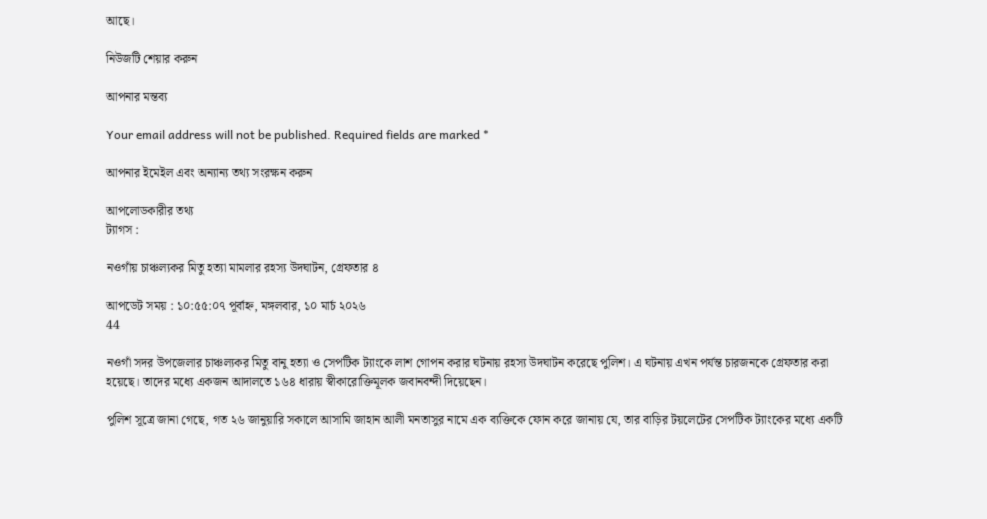আছে।

নিউজটি শেয়ার করুন

আপনার মন্তব্য

Your email address will not be published. Required fields are marked *

আপনার ইমেইল এবং অন্যান্য তথ্য সংরক্ষন করুন

আপলোডকারীর তথ্য
ট্যাগস :

নওগাঁয় চাঞ্চল্যকর মিতু হত্যা মামলার রহস্য উদঘাটন, গ্রেফতার ৪

আপডেট সময় : ১০:৫৫:০৭ পূর্বাহ্ন, মঙ্গলবার, ১০ মার্চ ২০২৬
44

নওগাঁ সদর উপজেলার চাঞ্চল্যকর মিতু বানু হত্যা ও সেপটিক ট্যাংকে লাশ গোপন করার ঘটনায় রহস্য উদঘাটন করেছে পুলিশ। এ ঘটনায় এখন পর্যন্ত চারজনকে গ্রেফতার করা হয়েছে। তাদের মধ্যে একজন আদালতে ১৬৪ ধারায় স্বীকারোক্তিমূলক জবানবন্দী দিয়েছেন।

পুলিশ সূত্রে জানা গেছে, গত ২৬ জানুয়ারি সকালে আসামি জাহান আলী মনতাসুর নামে এক ব্যক্তিকে ফোন করে জানায় যে, তার বাড়ির টয়লেটের সেপটিক ট্যাংকের মধ্যে একটি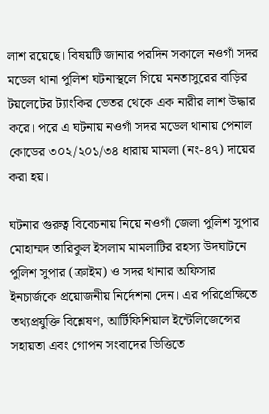লাশ রয়েছে। বিষয়টি জানার পরদিন সকালে নওগাঁ সদর মডেল থানা পুলিশ ঘটনাস্থলে গিয়ে মনতাসুরের বাড়ির টয়লেটের ট্যাংকির ভেতর থেকে এক নারীর লাশ উদ্ধার করে। পরে এ ঘটনায় নওগাঁ সদর মডেল থানায় পেনাল কোডের ৩০২/২০১/৩৪ ধারায় মামলা (নং-৪৭) দায়ের করা হয়।

ঘটনার গুরুত্ব বিবেচনায় নিয়ে নওগাঁ জেলা পুলিশ সুপার মোহাম্মদ তারিকুল ইসলাম মামলাটির রহস্য উদঘাটনে পুলিশ সুপার (ক্রাইম) ও সদর থানার অফিসার ইনচার্জকে প্রয়োজনীয় নির্দেশনা দেন। এর পরিপ্রেক্ষিতে তথ্যপ্রযুক্তি বিশ্লেষণ, আর্টিফিশিয়াল ইন্টেলিজেন্সের সহায়তা এবং গোপন সংবাদের ভিত্তিতে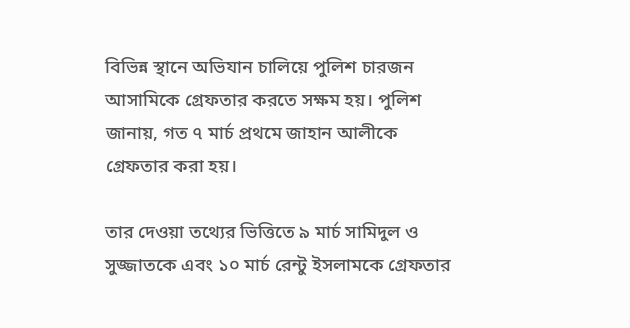বিভিন্ন স্থানে অভিযান চালিয়ে পুলিশ চারজন আসামিকে গ্রেফতার করতে সক্ষম হয়। পুলিশ জানায়, গত ৭ মার্চ প্রথমে জাহান আলীকে গ্রেফতার করা হয়।

তার দেওয়া তথ্যের ভিত্তিতে ৯ মার্চ সামিদুল ও সুজ্জাতকে এবং ১০ মার্চ রেন্টু ইসলামকে গ্রেফতার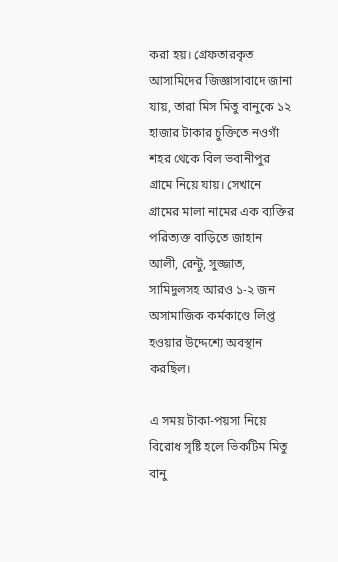করা হয়। গ্রেফতারকৃত আসামিদের জিজ্ঞাসাবাদে জানা যায়, তারা মিস মিতু বানুকে ১২ হাজার টাকার চুক্তিতে নওগাঁ শহর থেকে বিল ভবানীপুর গ্রামে নিয়ে যায়। সেখানে গ্রামের মালা নামের এক ব্যক্তির পরিত্যক্ত বাড়িতে জাহান আলী, রেন্টু, সুজ্জাত, সামিদুলসহ আরও ১-২ জন অসামাজিক কর্মকাণ্ডে লিপ্ত হওয়ার উদ্দেশ্যে অবস্থান করছিল।

এ সময় টাকা-পয়সা নিয়ে বিরোধ সৃষ্টি হলে ভিকটিম মিতু বানু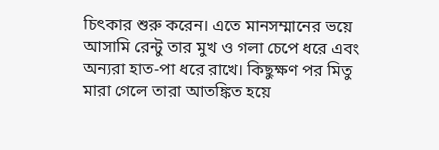চিৎকার শুরু করেন। এতে মানসম্মানের ভয়ে আসামি রেন্টু তার মুখ ও গলা চেপে ধরে এবং অন্যরা হাত-পা ধরে রাখে। কিছুক্ষণ পর মিতু মারা গেলে তারা আতঙ্কিত হয়ে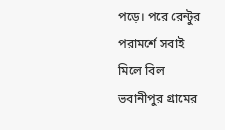পড়ে। পরে রেন্টুর পরামর্শে সবাই মিলে বিল ভবানীপুর গ্রামের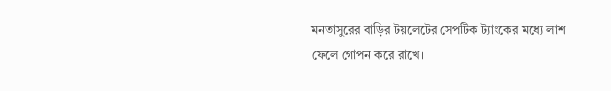মনতাসুরের বাড়ির টয়লেটের সেপটিক ট্যাংকের মধ্যে লাশ ফেলে গোপন করে রাখে।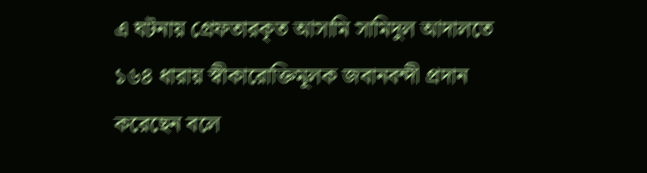এ ঘটনায় গ্রেফতারকৃত আসামি সামিদুল আদালতে ১৬৪ ধারায় স্বীকারোক্তিমূলক জবানবন্দী প্রদান করেছেন বলে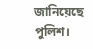জানিয়েছে পুলিশ।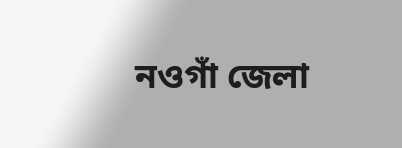নওগাঁ জেলা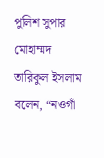পুলিশ সুপার মোহাম্মদ তারিকুল ইসলাম বলেন, “নওগাঁ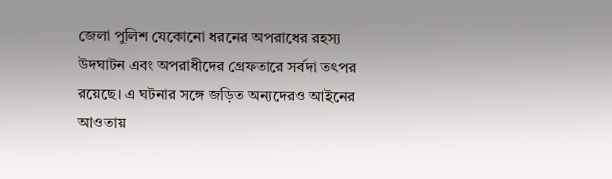জেলা পুলিশ যেকোনো ধরনের অপরাধের রহস্য উদঘাটন এবং অপরাধীদের গ্রেফতারে সর্বদা তৎপর রয়েছে। এ ঘটনার সঙ্গে জড়িত অন্যদেরও আইনের আওতায়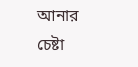আনার চেষ্টা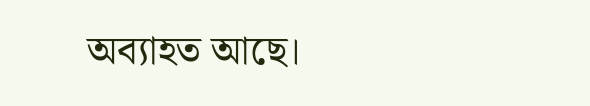অব্যাহত আছে।